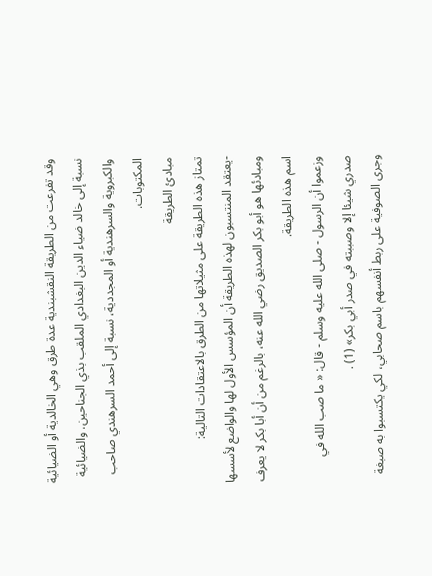وقد تفرعت من الطريقة النقشبندية عدة طرق وهي الخالدية أو الضيائية نسبة إلى خالد ضياء الدين البغدادي الملقب بذي الجناحين. والضيائية والكبروية والسرهندية أو المجددية، نسبة إلى أحمد السرهندي صاحب المكتوبات.
مبادئ الطريقة
تمتاز هذه الطريقة على مثيلاتها من الطرق بالاعتقادات التالية:
-يعتقد المنتسبون لهذه الطريقة أن المؤسس الأول لها والواضع لأسسها ومبادئها هو أبو بكر الصديق رضي الله عنه، بالرغم من أن أبا بكر لا يعرف اسم هذه الطريقة.
وزعموا أن الرسول - صلى الله عليه وسلم - قال: « ما صب الله في صدري شيئا إلا وصببته في صدر أبي بكر» (1) .
وجرى الصوفية على ربط أنفسهم باسم صحابي، لكي يكتسبوا به صبغة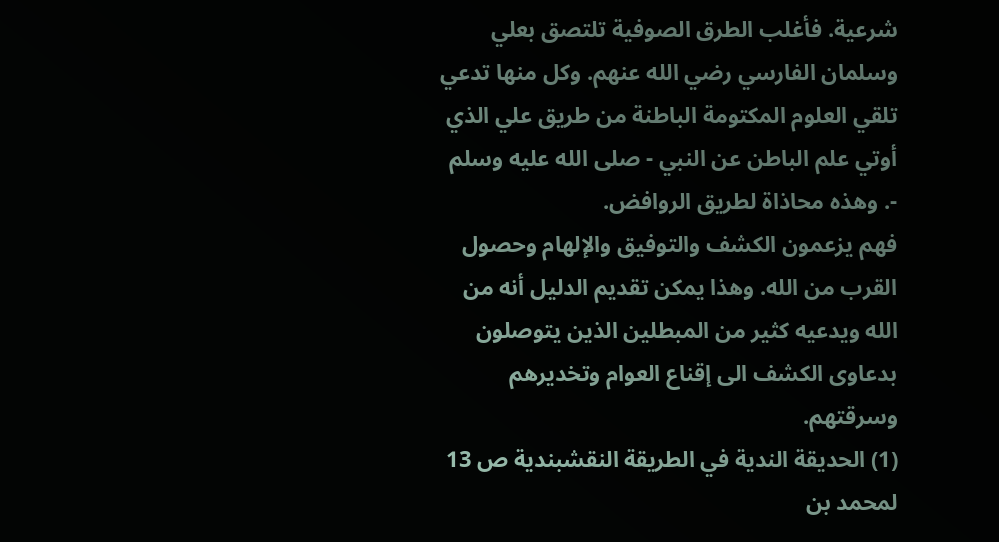شرعية. فأغلب الطرق الصوفية تلتصق بعلي وسلمان الفارسي رضي الله عنهم. وكل منها تدعي تلقي العلوم المكتومة الباطنة من طريق علي الذي أوتي علم الباطن عن النبي - صلى الله عليه وسلم -. وهذه محاذاة لطريق الروافض.
فهم يزعمون الكشف والتوفيق والإلهام وحصول القرب من الله. وهذا يمكن تقديم الدليل أنه من الله ويدعيه كثير من المبطلين الذين يتوصلون بدعاوى الكشف الى إقناع العوام وتخديرهم وسرقتهم.
(1) الحديقة الندية في الطريقة النقشبندية ص 13 لمحمد بن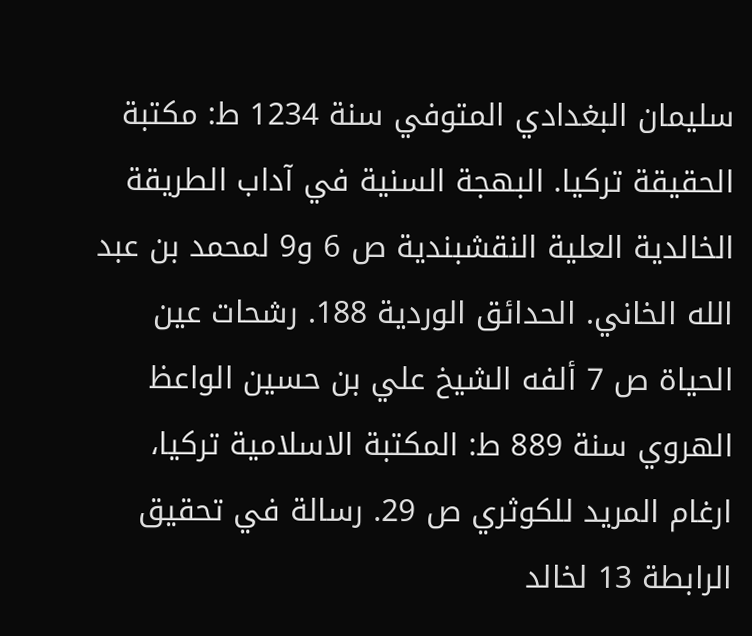سليمان البغدادي المتوفي سنة 1234 ط: مكتبة الحقيقة تركيا. البهجة السنية في آداب الطريقة الخالدية العلية النقشبندية ص 6 و9 لمحمد بن عبد الله الخاني. الحدائق الوردية 188. رشحات عين الحياة ص 7 ألفه الشيخ علي بن حسين الواعظ الهروي سنة 889 ط: المكتبة الاسلامية تركيا، ارغام المريد للكوثري ص 29. رسالة في تحقيق الرابطة 13 لخالد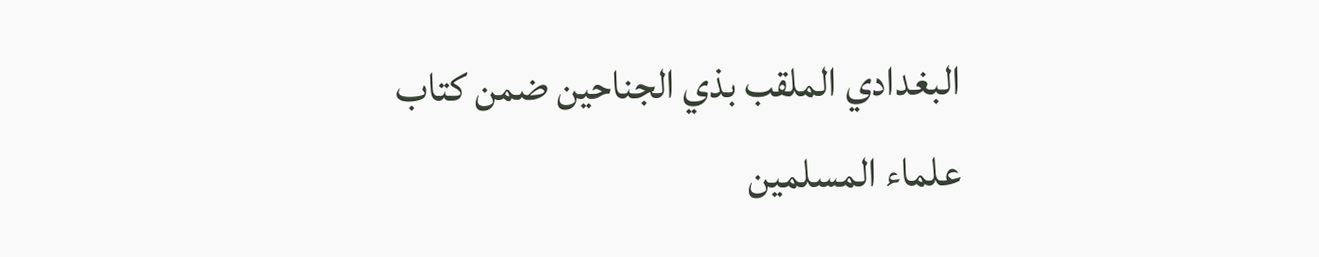البغدادي الملقب بذي الجناحين ضمن كتاب علماء المسلمين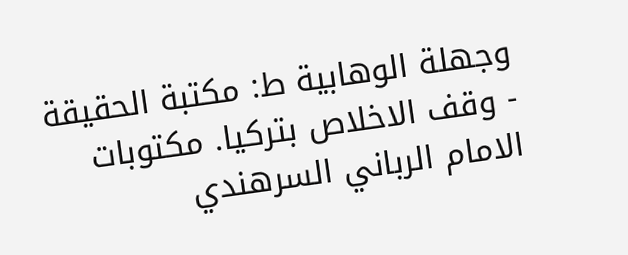وجهلة الوهابية ط: مكتبة الحقيقة - وقف الاخلاص بتركيا. مكتوبات الامام الرباني السرهندي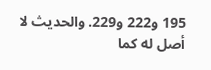195 و222 و229. والحديث لا أصل له كما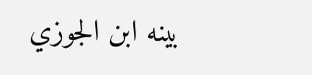بينه ابن الجوزي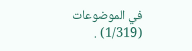في الموضوعات (1/319) .